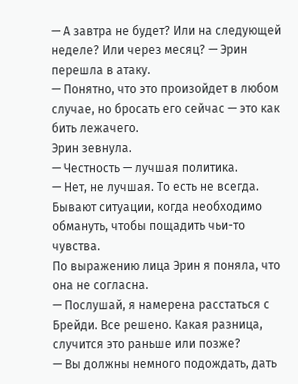— А завтра не будет? Или на следующей неделе? Или через месяц? — Эрин перешла в атаку.
— Понятно, что это произойдет в любом случае, но бросать его сейчас — это как бить лежачего.
Эрин зевнула.
— Честность — лучшая политика.
— Нет, не лучшая. То есть не всегда. Бывают ситуации, когда необходимо обмануть, чтобы пощадить чьи-то чувства.
По выражению лица Эрин я поняла, что она не согласна.
— Послушай, я намерена расстаться с Брейди. Все решено. Какая разница, случится это раньше или позже?
— Вы должны немного подождать, дать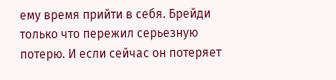ему время прийти в себя. Брейди только что пережил серьезную потерю. И если сейчас он потеряет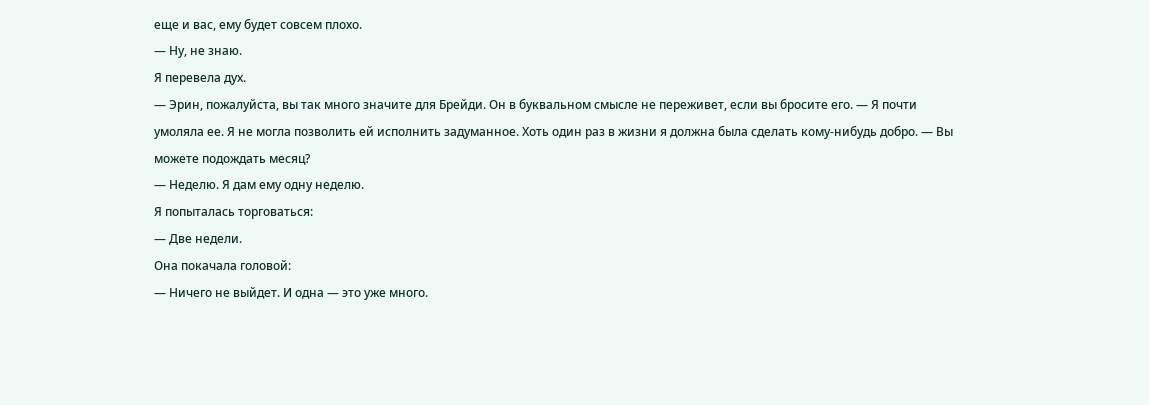еще и вас, ему будет совсем плохо.
— Ну, не знаю.
Я перевела дух.
— Эрин, пожалуйста, вы так много значите для Брейди. Он в буквальном смысле не переживет, если вы бросите его. — Я почти умоляла ее. Я не могла позволить ей исполнить задуманное. Хоть один раз в жизни я должна была сделать кому-нибудь добро. — Вы можете подождать месяц?
— Неделю. Я дам ему одну неделю.
Я попыталась торговаться:
— Две недели.
Она покачала головой:
— Ничего не выйдет. И одна — это уже много.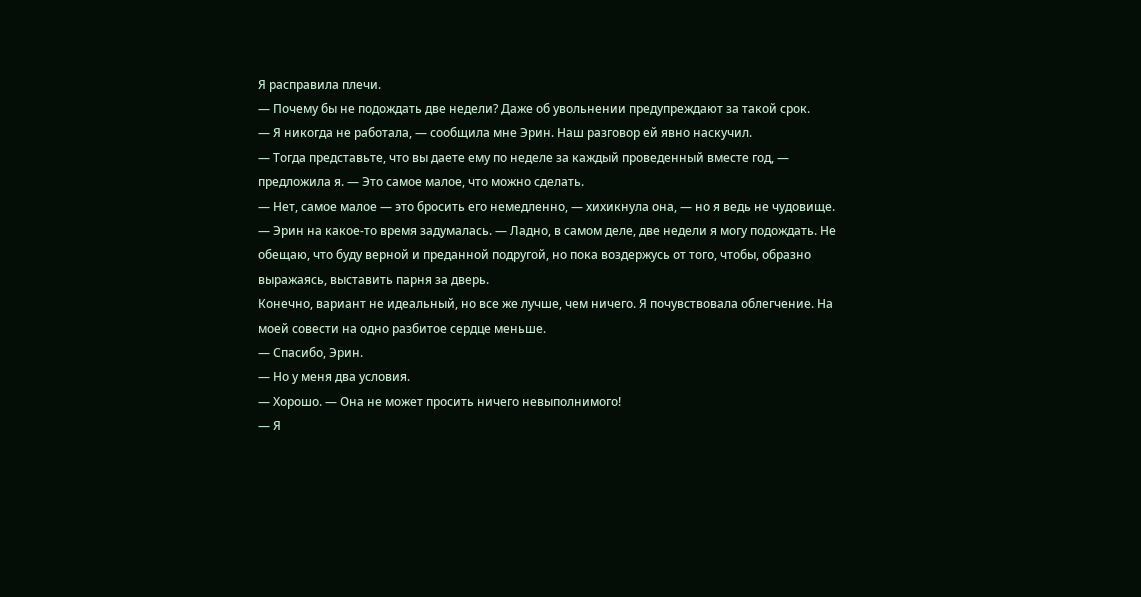Я расправила плечи.
— Почему бы не подождать две недели? Даже об увольнении предупреждают за такой срок.
— Я никогда не работала, — сообщила мне Эрин. Наш разговор ей явно наскучил.
— Тогда представьте, что вы даете ему по неделе за каждый проведенный вместе год, — предложила я. — Это самое малое, что можно сделать.
— Нет, самое малое — это бросить его немедленно, — хихикнула она, — но я ведь не чудовище. — Эрин на какое-то время задумалась. — Ладно, в самом деле, две недели я могу подождать. Не обещаю, что буду верной и преданной подругой, но пока воздержусь от того, чтобы, образно выражаясь, выставить парня за дверь.
Конечно, вариант не идеальный, но все же лучше, чем ничего. Я почувствовала облегчение. На моей совести на одно разбитое сердце меньше.
— Спасибо, Эрин.
— Но у меня два условия.
— Хорошо. — Она не может просить ничего невыполнимого!
— Я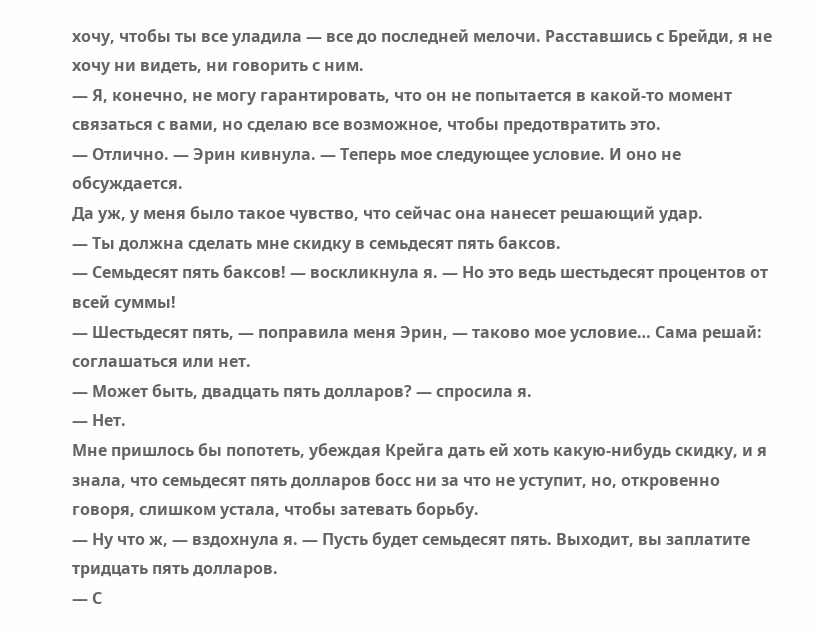хочу, чтобы ты все уладила — все до последней мелочи. Расставшись с Брейди, я не хочу ни видеть, ни говорить с ним.
— Я, конечно, не могу гарантировать, что он не попытается в какой-то момент связаться с вами, но сделаю все возможное, чтобы предотвратить это.
— Отлично. — Эрин кивнула. — Теперь мое следующее условие. И оно не обсуждается.
Да уж, у меня было такое чувство, что сейчас она нанесет решающий удар.
— Ты должна сделать мне скидку в семьдесят пять баксов.
— Семьдесят пять баксов! — воскликнула я. — Но это ведь шестьдесят процентов от всей суммы!
— Шестьдесят пять, — поправила меня Эрин, — таково мое условие… Сама решай: соглашаться или нет.
— Может быть, двадцать пять долларов? — спросила я.
— Нет.
Мне пришлось бы попотеть, убеждая Крейга дать ей хоть какую-нибудь скидку, и я знала, что семьдесят пять долларов босс ни за что не уступит, но, откровенно говоря, слишком устала, чтобы затевать борьбу.
— Ну что ж, — вздохнула я. — Пусть будет семьдесят пять. Выходит, вы заплатите тридцать пять долларов.
— С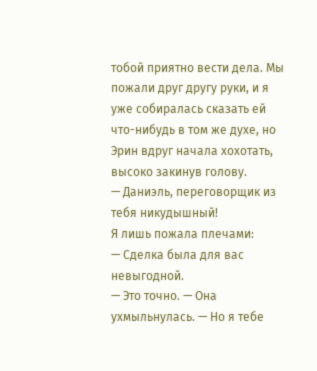тобой приятно вести дела. Мы пожали друг другу руки, и я уже собиралась сказать ей что-нибудь в том же духе, но Эрин вдруг начала хохотать, высоко закинув голову.
— Даниэль, переговорщик из тебя никудышный!
Я лишь пожала плечами:
— Сделка была для вас невыгодной.
— Это точно. — Она ухмыльнулась. — Но я тебе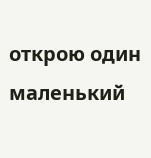открою один маленький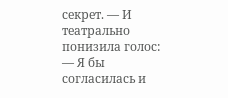секрет. — И театрально понизила голос: — Я бы согласилась и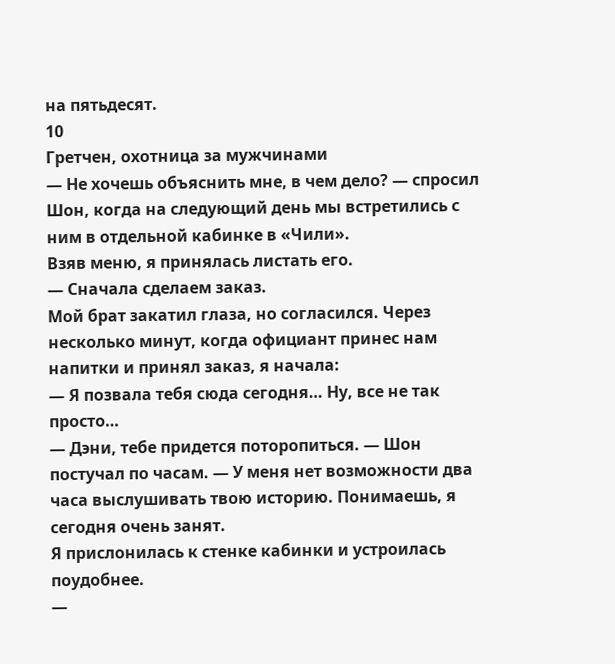на пятьдесят.
10
Гретчен, охотница за мужчинами
— Не хочешь объяснить мне, в чем дело? — спросил Шон, когда на следующий день мы встретились с ним в отдельной кабинке в «Чили».
Взяв меню, я принялась листать его.
— Сначала сделаем заказ.
Мой брат закатил глаза, но согласился. Через несколько минут, когда официант принес нам напитки и принял заказ, я начала:
— Я позвала тебя сюда сегодня… Ну, все не так просто…
— Дэни, тебе придется поторопиться. — Шон постучал по часам. — У меня нет возможности два часа выслушивать твою историю. Понимаешь, я сегодня очень занят.
Я прислонилась к стенке кабинки и устроилась поудобнее.
—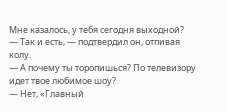Мне казалось, у тебя сегодня выходной?
— Так и есть, — подтвердил он, отпивая колу.
— А почему ты торопишься? По телевизору идет твое любимое шоу?
— Нет, «Главный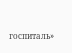госпиталь»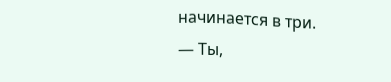начинается в три.
— Ты,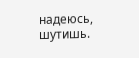надеюсь, шутишь.